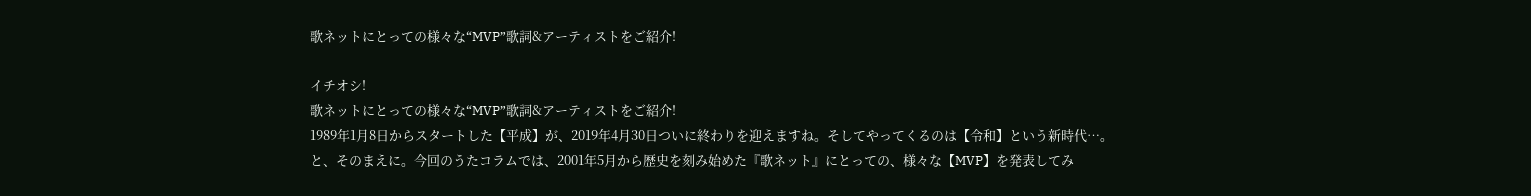歌ネットにとっての様々な“MVP”歌詞&アーティストをご紹介!

イチオシ!
歌ネットにとっての様々な“MVP”歌詞&アーティストをご紹介!
1989年1月8日からスタートした【平成】が、2019年4月30日ついに終わりを迎えますね。そしてやってくるのは【令和】という新時代…。と、そのまえに。今回のうたコラムでは、2001年5月から歴史を刻み始めた『歌ネット』にとっての、様々な【MVP】を発表してみ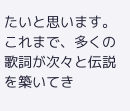たいと思います。これまで、多くの歌詞が次々と伝説を築いてき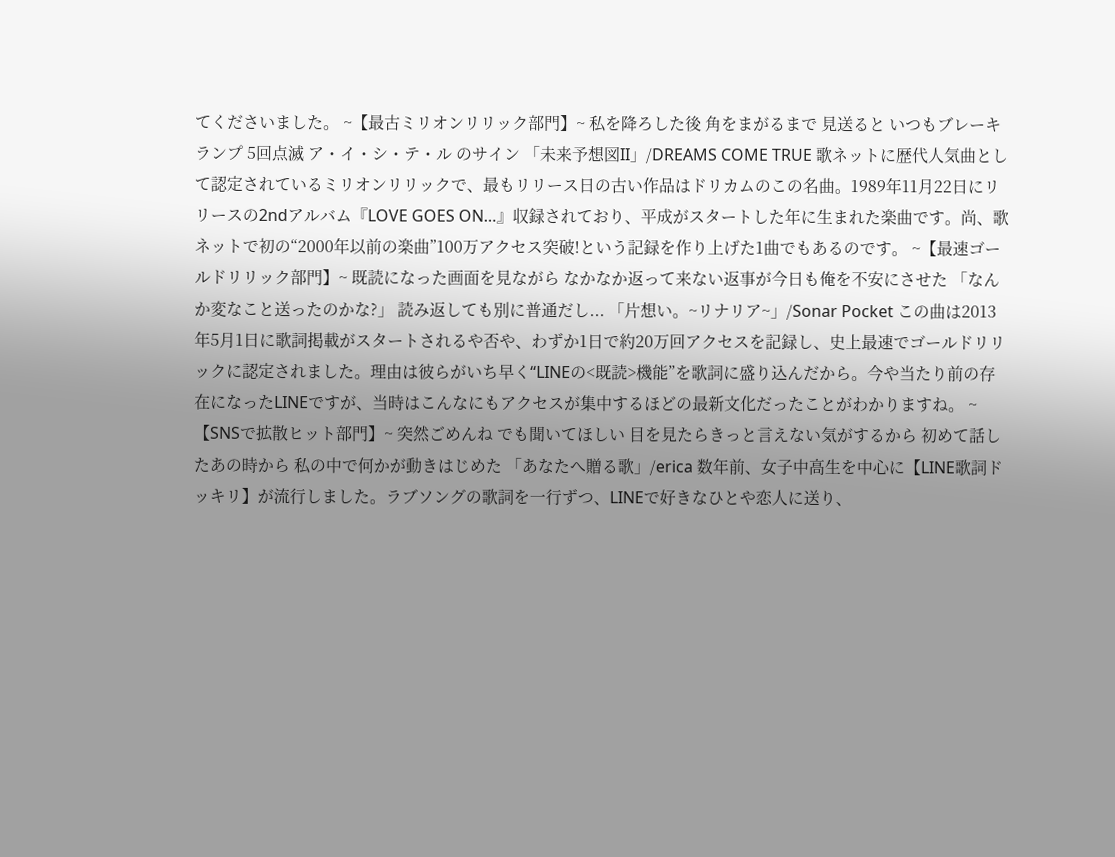てくださいました。 ~【最古ミリオンリリック部門】~ 私を降ろした後 角をまがるまで 見送ると いつもブレーキランプ 5回点滅 ア・イ・シ・テ・ル のサイン 「未来予想図II」/DREAMS COME TRUE 歌ネットに歴代人気曲として認定されているミリオンリリックで、最もリリース日の古い作品はドリカムのこの名曲。1989年11月22日にリリースの2ndアルバム『LOVE GOES ON…』収録されており、平成がスタートした年に生まれた楽曲です。尚、歌ネットで初の“2000年以前の楽曲”100万アクセス突破!という記録を作り上げた1曲でもあるのです。 ~【最速ゴールドリリック部門】~ 既読になった画面を見ながら なかなか返って来ない返事が今日も俺を不安にさせた 「なんか変なこと送ったのかな?」 読み返しても別に普通だし... 「片想い。~リナリア~」/Sonar Pocket この曲は2013年5月1日に歌詞掲載がスタートされるや否や、わずか1日で約20万回アクセスを記録し、史上最速でゴールドリリックに認定されました。理由は彼らがいち早く“LINEの<既読>機能”を歌詞に盛り込んだから。今や当たり前の存在になったLINEですが、当時はこんなにもアクセスが集中するほどの最新文化だったことがわかりますね。 ~【SNSで拡散ヒット部門】~ 突然ごめんね でも聞いてほしい 目を見たらきっと言えない気がするから 初めて話したあの時から 私の中で何かが動きはじめた 「あなたへ贈る歌」/erica 数年前、女子中高生を中心に【LINE歌詞ドッキリ】が流行しました。ラブソングの歌詞を一行ずつ、LINEで好きなひとや恋人に送り、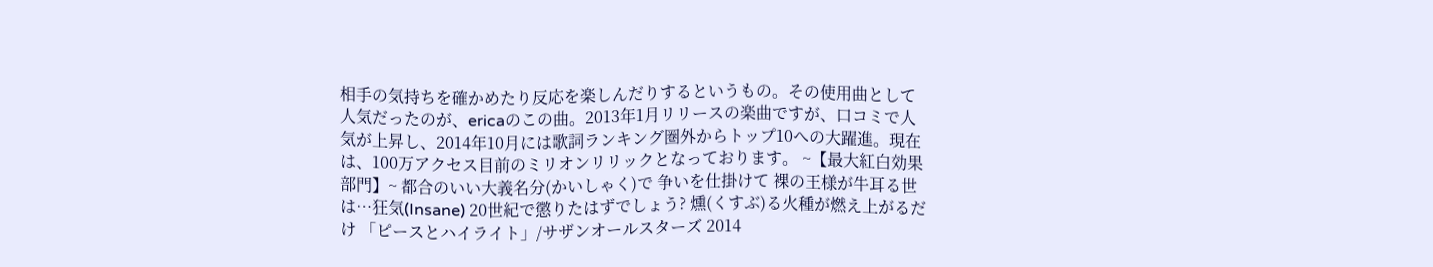相手の気持ちを確かめたり反応を楽しんだりするというもの。その使用曲として人気だったのが、ericaのこの曲。2013年1月リリースの楽曲ですが、口コミで人気が上昇し、2014年10月には歌詞ランキング圏外からトップ10への大躍進。現在は、100万アクセス目前のミリオンリリックとなっております。 ~【最大紅白効果部門】~ 都合のいい大義名分(かいしゃく)で 争いを仕掛けて 裸の王様が牛耳る世は…狂気(Insane) 20世紀で懲りたはずでしょう? 燻(くすぶ)る火種が燃え上がるだけ 「ピースとハイライト」/サザンオールスターズ 2014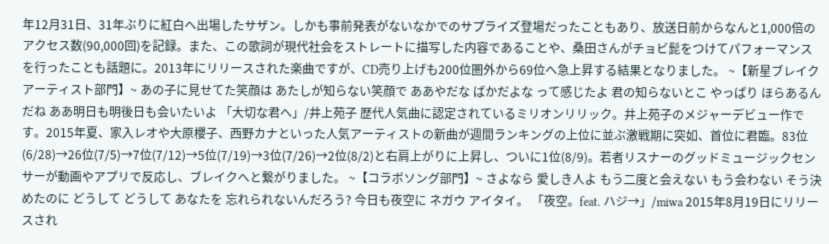年12月31日、31年ぶりに紅白へ出場したサザン。しかも事前発表がないなかでのサプライズ登場だったこともあり、放送日前からなんと1,000倍のアクセス数(90,000回)を記録。また、この歌詞が現代社会をストレートに描写した内容であることや、桑田さんがチョビ髭をつけてパフォーマンスを行ったことも話題に。2013年にリリースされた楽曲ですが、CD売り上げも200位圏外から69位へ急上昇する結果となりました。 ~【新星ブレイクアーティスト部門】~ あの子に見せてた笑顔は あたしが知らない笑顔で ああやだな ばかだよな って感じたよ 君の知らないとこ やっぱり ほらあるんだね ああ明日も明後日も会いたいよ 「大切な君へ」/井上苑子 歴代人気曲に認定されているミリオンリリック。井上苑子のメジャーデビュー作です。2015年夏、家入レオや大原櫻子、西野カナといった人気アーティストの新曲が週間ランキングの上位に並ぶ激戦期に突如、首位に君臨。83位(6/28)→26位(7/5)→7位(7/12)→5位(7/19)→3位(7/26)→2位(8/2)と右肩上がりに上昇し、ついに1位(8/9)。若者リスナーのグッドミュージックセンサーが動画やアプリで反応し、ブレイクへと繋がりました。 ~【コラボソング部門】~ さよなら 愛しき人よ もう二度と会えない もう会わない そう決めたのに どうして どうして あなたを 忘れられないんだろう? 今日も夜空に ネガウ アイタイ。 「夜空。feat. ハジ→」/miwa 2015年8月19日にリリースされ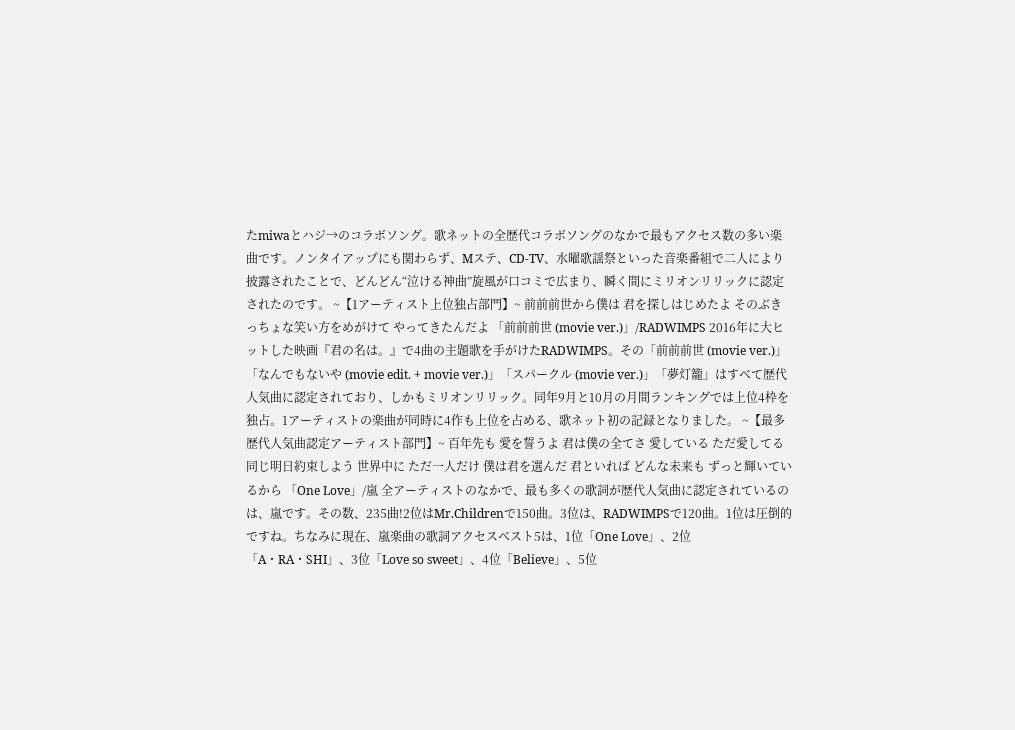たmiwaとハジ→のコラボソング。歌ネットの全歴代コラボソングのなかで最もアクセス数の多い楽曲です。ノンタイアップにも関わらず、Mステ、CD-TV、水曜歌謡祭といった音楽番組で二人により披露されたことで、どんどん“泣ける神曲”旋風が口コミで広まり、瞬く間にミリオンリリックに認定されたのです。 ~【1アーティスト上位独占部門】~ 前前前世から僕は 君を探しはじめたよ そのぶきっちょな笑い方をめがけて やってきたんだよ 「前前前世 (movie ver.)」/RADWIMPS 2016年に大ヒットした映画『君の名は。』で4曲の主題歌を手がけたRADWIMPS。その「前前前世 (movie ver.)」「なんでもないや (movie edit. + movie ver.)」「スパークル (movie ver.)」「夢灯籠」はすべて歴代人気曲に認定されており、しかもミリオンリリック。同年9月と10月の月間ランキングでは上位4枠を独占。1アーティストの楽曲が同時に4作も上位を占める、歌ネット初の記録となりました。 ~【最多歴代人気曲認定アーティスト部門】~ 百年先も 愛を誓うよ 君は僕の全てさ 愛している ただ愛してる 同じ明日約束しよう 世界中に ただ一人だけ 僕は君を選んだ 君といれば どんな未来も ずっと輝いているから 「One Love」/嵐 全アーティストのなかで、最も多くの歌詞が歴代人気曲に認定されているのは、嵐です。その数、235曲!2位はMr.Childrenで150曲。3位は、RADWIMPSで120曲。1位は圧倒的ですね。ちなみに現在、嵐楽曲の歌詞アクセスベスト5は、1位「One Love」、2位「A・RA・SHI」、3位「Love so sweet」、4位「Believe」、5位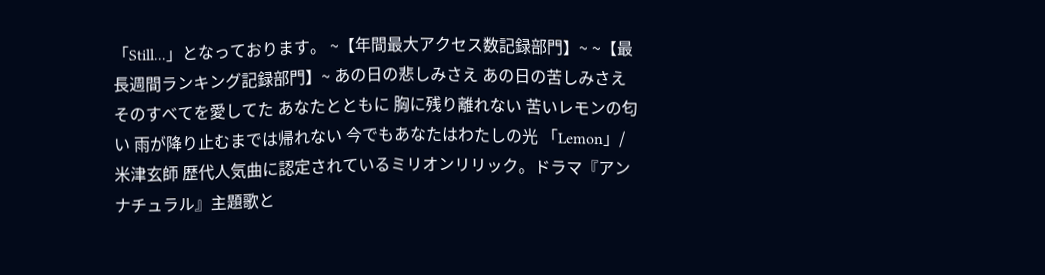「Still...」となっております。 ~【年間最大アクセス数記録部門】~ ~【最長週間ランキング記録部門】~ あの日の悲しみさえ あの日の苦しみさえ そのすべてを愛してた あなたとともに 胸に残り離れない 苦いレモンの匂い 雨が降り止むまでは帰れない 今でもあなたはわたしの光 「Lemon」/米津玄師 歴代人気曲に認定されているミリオンリリック。ドラマ『アンナチュラル』主題歌と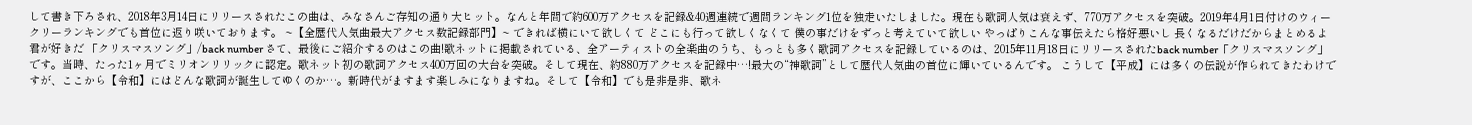して書き下ろされ、2018年3月14日にリリースされたこの曲は、みなさんご存知の通り大ヒット。なんと年間で約600万アクセスを記録&40週連続で週間ランキング1位を独走いたしました。現在も歌詞人気は衰えず、770万アクセスを突破。2019年4月1日付けのウィークリーランキングでも首位に返り咲いております。 ~【全歴代人気曲最大アクセス数記録部門】~ できれば横にいて欲しくて どこにも行って欲しくなくて 僕の事だけをずっと考えていて欲しい やっぱりこんな事伝えたら格好悪いし 長くなるだけだからまとめるよ 君が好きだ 「クリスマスソング」/back number さて、最後にご紹介するのはこの曲!歌ネットに掲載されている、全アーティストの全楽曲のうち、もっとも多く歌詞アクセスを記録しているのは、2015年11月18日にリリースされたback number「クリスマスソング」です。当時、たった1ヶ月でミリオンリリックに認定。歌ネット初の歌詞アクセス400万回の大台を突破。そして現在、約880万アクセスを記録中…!最大の“神歌詞”として歴代人気曲の首位に輝いているんです。 こうして【平成】には多くの伝説が作られてきたわけですが、ここから【令和】にはどんな歌詞が誕生してゆくのか…。新時代がますます楽しみになりますね。そして【令和】でも是非是非、歌ネ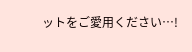ットをご愛用ください…!